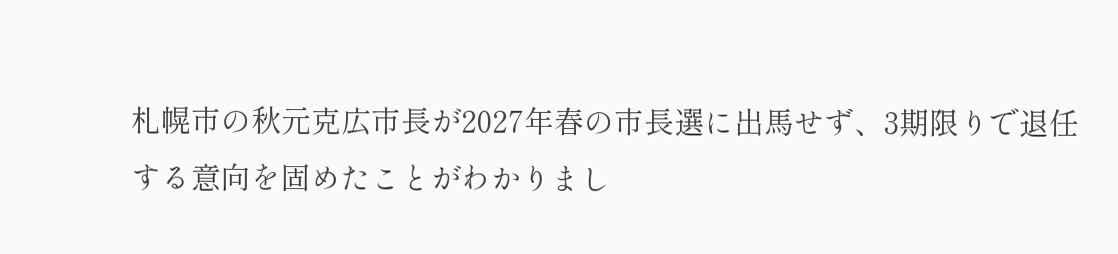札幌市の秋元克広市長が2027年春の市長選に出馬せず、3期限りで退任する意向を固めたことがわかりまし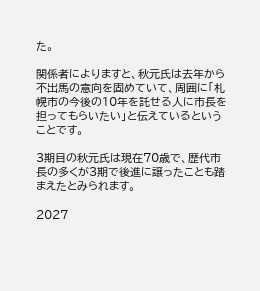た。

関係者によりますと、秋元氏は去年から不出馬の意向を固めていて、周囲に「札幌市の今後の10年を託せる人に市長を担ってもらいたい」と伝えているということです。

3期目の秋元氏は現在70歳で、歴代市長の多くが3期で後進に譲ったことも踏まえたとみられます。

2027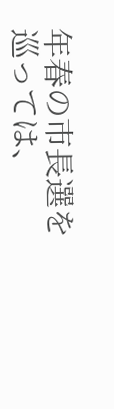年春の市長選を巡っては、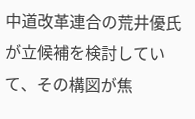中道改革連合の荒井優氏が立候補を検討していて、その構図が焦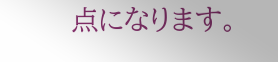点になります。